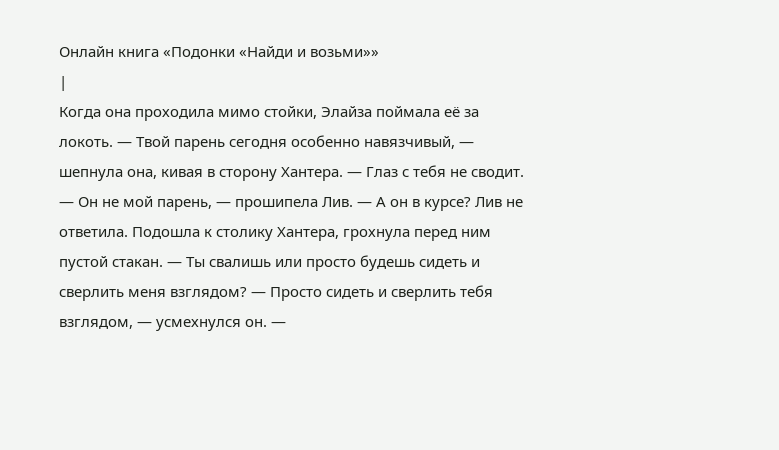Онлайн книга «Подонки «Найди и возьми»»
|
Когда она проходила мимо стойки, Элайза поймала её за локоть. — Твой парень сегодня особенно навязчивый, — шепнула она, кивая в сторону Хантера. — Глаз с тебя не сводит. — Он не мой парень, — прошипела Лив. — А он в курсе? Лив не ответила. Подошла к столику Хантера, грохнула перед ним пустой стакан. — Ты свалишь или просто будешь сидеть и сверлить меня взглядом? — Просто сидеть и сверлить тебя взглядом, — усмехнулся он. —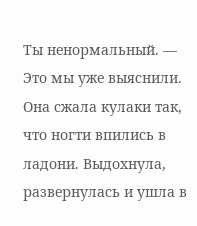Ты ненормальный. — Это мы уже выяснили. Она сжала кулаки так, что ногти впились в ладони. Выдохнула, развернулась и ушла в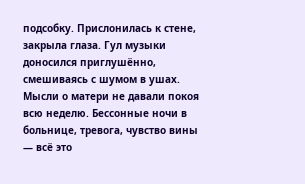подсобку. Прислонилась к стене, закрыла глаза. Гул музыки доносился приглушённо, смешиваясь с шумом в ушах. Мысли о матери не давали покоя всю неделю. Бессонные ночи в больнице, тревога, чувство вины — всё это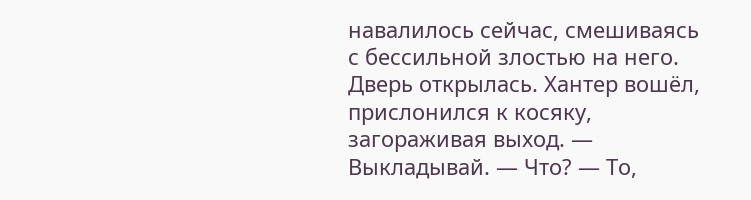навалилось сейчас, смешиваясь с бессильной злостью на него. Дверь открылась. Хантер вошёл, прислонился к косяку, загораживая выход. — Выкладывай. — Что? — То,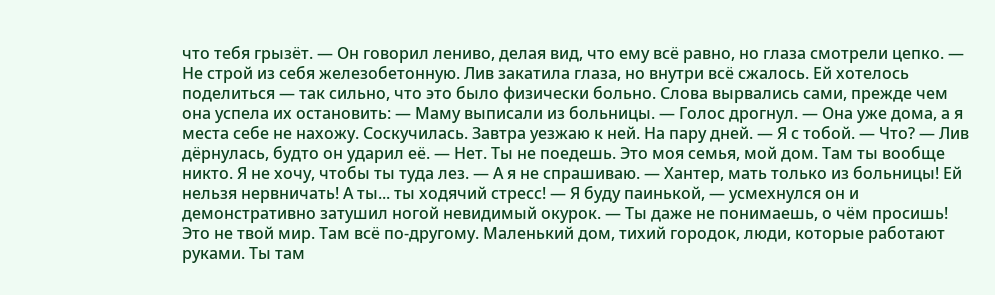что тебя грызёт. — Он говорил лениво, делая вид, что ему всё равно, но глаза смотрели цепко. — Не строй из себя железобетонную. Лив закатила глаза, но внутри всё сжалось. Ей хотелось поделиться — так сильно, что это было физически больно. Слова вырвались сами, прежде чем она успела их остановить: — Маму выписали из больницы. — Голос дрогнул. — Она уже дома, а я места себе не нахожу. Соскучилась. Завтра уезжаю к ней. На пару дней. — Я с тобой. — Что? — Лив дёрнулась, будто он ударил её. — Нет. Ты не поедешь. Это моя семья, мой дом. Там ты вообще никто. Я не хочу, чтобы ты туда лез. — А я не спрашиваю. — Хантер, мать только из больницы! Ей нельзя нервничать! А ты... ты ходячий стресс! — Я буду паинькой, — усмехнулся он и демонстративно затушил ногой невидимый окурок. — Ты даже не понимаешь, о чём просишь! Это не твой мир. Там всё по-другому. Маленький дом, тихий городок, люди, которые работают руками. Ты там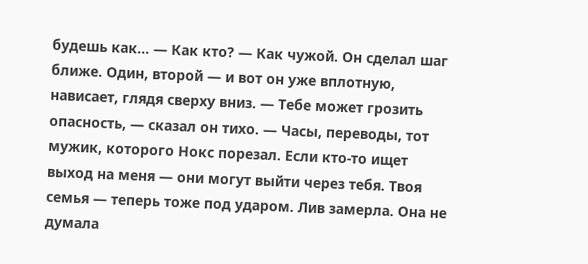будешь как... — Как кто? — Как чужой. Он сделал шаг ближе. Один, второй — и вот он уже вплотную, нависает, глядя сверху вниз. — Тебе может грозить опасность, — сказал он тихо. — Часы, переводы, тот мужик, которого Нокс порезал. Если кто-то ищет выход на меня — они могут выйти через тебя. Твоя семья — теперь тоже под ударом. Лив замерла. Она не думала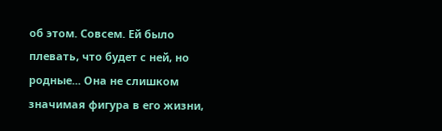об этом. Совсем. Ей было плевать, что будет с ней, но родные... Она не слишком значимая фигура в его жизни,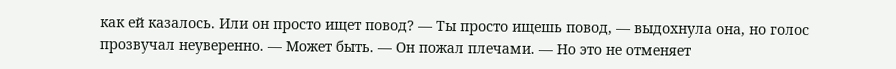как ей казалось. Или он просто ищет повод? — Ты просто ищешь повод, — выдохнула она, но голос прозвучал неуверенно. — Может быть. — Он пожал плечами. — Но это не отменяет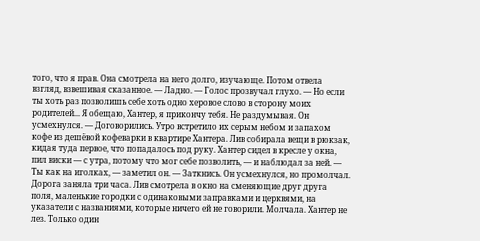того, что я прав. Она смотрела на него долго, изучающе. Потом отвела взгляд, взвешивая сказанное. — Ладно. — Голос прозвучал глухо. — Но если ты хоть раз позволишь себе хоть одно херовое слово в сторону моих родителей... Я обещаю, Хантер, я прикончу тебя. Не раздумывая. Он усмехнулся. — Договорились. Утро встретило их серым небом и запахом кофе из дешёвой кофеварки в квартире Хантера. Лив собирала вещи в рюкзак, кидая туда первое, что попадалось под руку. Хантер сидел в кресле у окна, пил виски — с утра, потому что мог себе позволить, — и наблюдал за ней. — Ты как на иголках, — заметил он. — Заткнись. Он усмехнулся, но промолчал. Дорога заняла три часа. Лив смотрела в окно на сменяющие друг друга поля, маленькие городки с одинаковыми заправками и церквями, на указатели с названиями, которые ничего ей не говорили. Молчала. Хантер не лез. Только один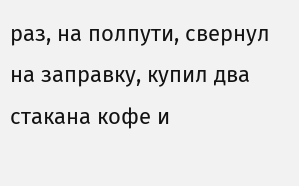раз, на полпути, свернул на заправку, купил два стакана кофе и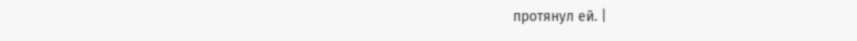протянул ей. |